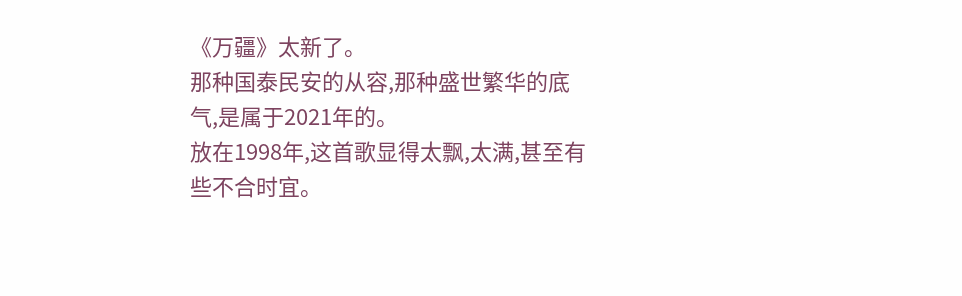《万疆》太新了。
那种国泰民安的从容,那种盛世繁华的底气,是属于2021年的。
放在1998年,这首歌显得太飘,太满,甚至有些不合时宜。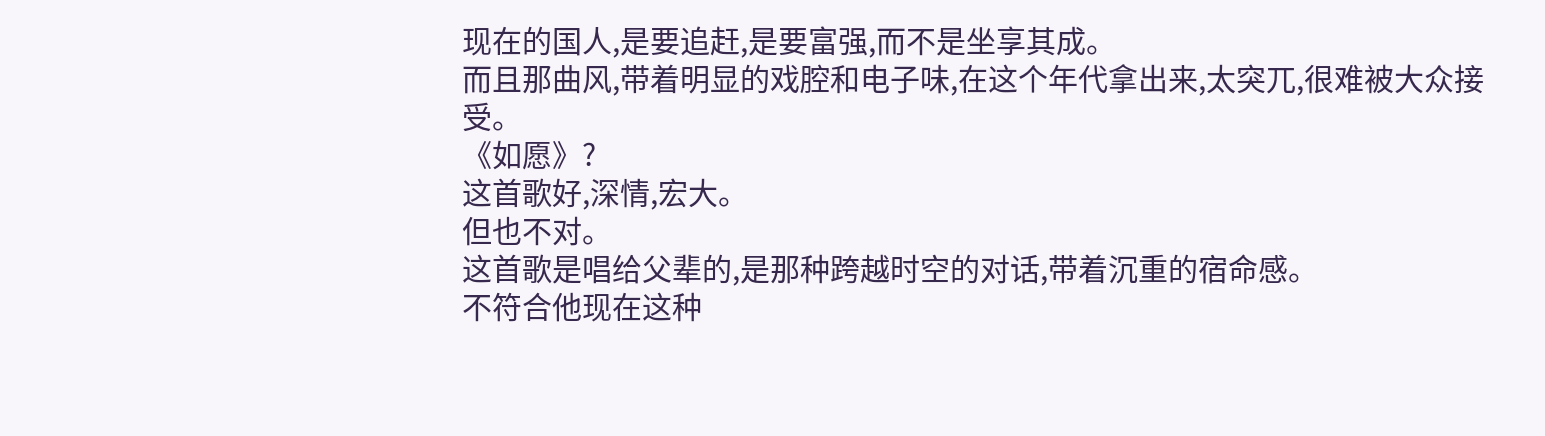现在的国人,是要追赶,是要富强,而不是坐享其成。
而且那曲风,带着明显的戏腔和电子味,在这个年代拿出来,太突兀,很难被大众接受。
《如愿》?
这首歌好,深情,宏大。
但也不对。
这首歌是唱给父辈的,是那种跨越时空的对话,带着沉重的宿命感。
不符合他现在这种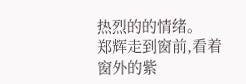热烈的的情绪。
郑辉走到窗前,看着窗外的紫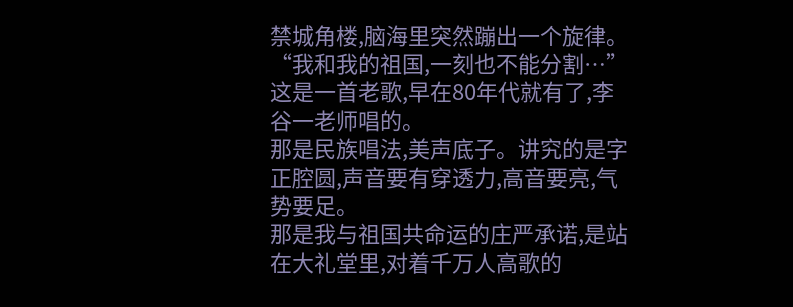禁城角楼,脑海里突然蹦出一个旋律。
“我和我的祖国,一刻也不能分割…”
这是一首老歌,早在80年代就有了,李谷一老师唱的。
那是民族唱法,美声底子。讲究的是字正腔圆,声音要有穿透力,高音要亮,气势要足。
那是我与祖国共命运的庄严承诺,是站在大礼堂里,对着千万人高歌的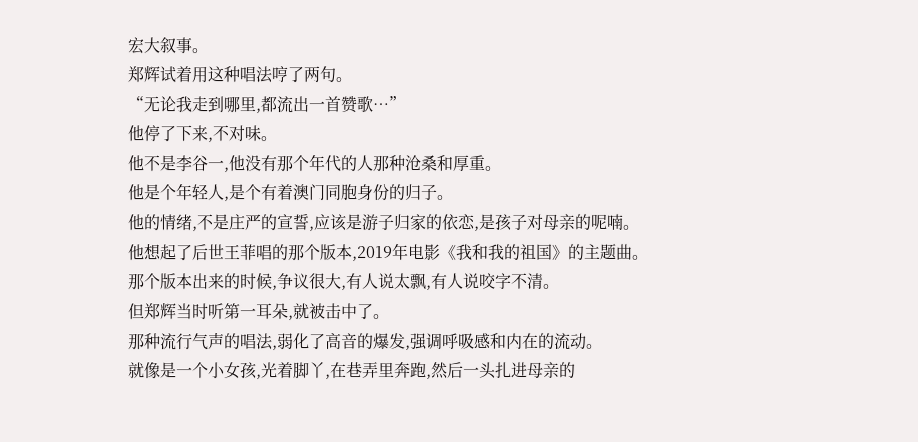宏大叙事。
郑辉试着用这种唱法哼了两句。
“无论我走到哪里,都流出一首赞歌…”
他停了下来,不对味。
他不是李谷一,他没有那个年代的人那种沧桑和厚重。
他是个年轻人,是个有着澳门同胞身份的归子。
他的情绪,不是庄严的宣誓,应该是游子归家的依恋,是孩子对母亲的呢喃。
他想起了后世王菲唱的那个版本,2019年电影《我和我的祖国》的主题曲。
那个版本出来的时候,争议很大,有人说太飘,有人说咬字不清。
但郑辉当时听第一耳朵,就被击中了。
那种流行气声的唱法,弱化了高音的爆发,强调呼吸感和内在的流动。
就像是一个小女孩,光着脚丫,在巷弄里奔跑,然后一头扎进母亲的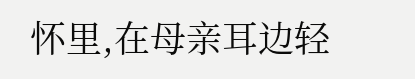怀里,在母亲耳边轻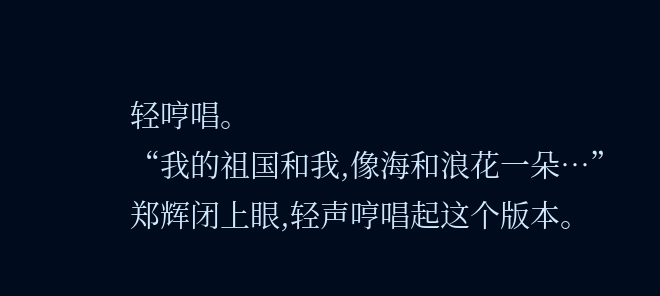轻哼唱。
“我的祖国和我,像海和浪花一朵…”
郑辉闭上眼,轻声哼唱起这个版本。